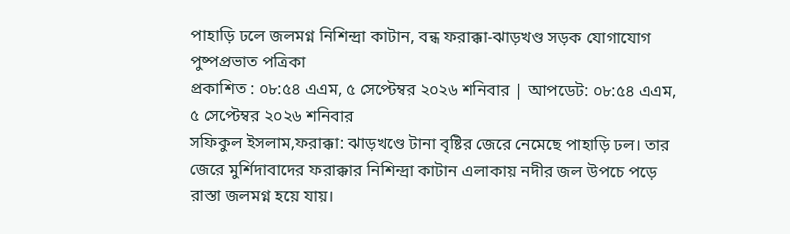পাহাড়ি ঢলে জলমগ্ন নিশিন্দ্রা কাটান, বন্ধ ফরাক্কা-ঝাড়খণ্ড সড়ক যোগাযোগ
পুষ্পপ্রভাত পত্রিকা
প্রকাশিত : ০৮:৫৪ এএম, ৫ সেপ্টেম্বর ২০২৬ শনিবার | আপডেট: ০৮:৫৪ এএম, ৫ সেপ্টেম্বর ২০২৬ শনিবার
সফিকুল ইসলাম,ফরাক্কা: ঝাড়খণ্ডে টানা বৃষ্টির জেরে নেমেছে পাহাড়ি ঢল। তার জেরে মুর্শিদাবাদের ফরাক্কার নিশিন্দ্রা কাটান এলাকায় নদীর জল উপচে পড়ে রাস্তা জলমগ্ন হয়ে যায়।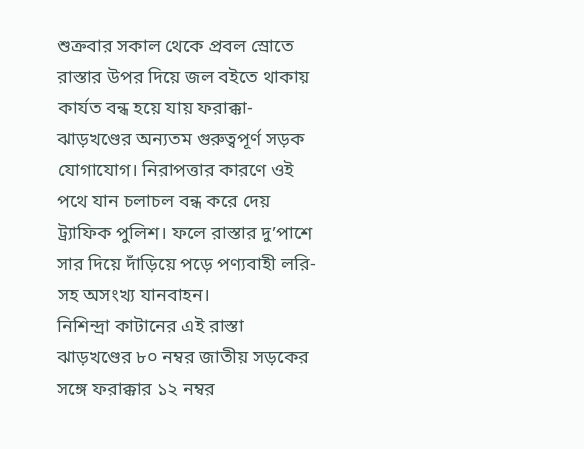শুক্রবার সকাল থেকে প্রবল স্রোতে রাস্তার উপর দিয়ে জল বইতে থাকায় কার্যত বন্ধ হয়ে যায় ফরাক্কা-ঝাড়খণ্ডের অন্যতম গুরুত্বপূর্ণ সড়ক যোগাযোগ। নিরাপত্তার কারণে ওই পথে যান চলাচল বন্ধ করে দেয় ট্র্যাফিক পুলিশ। ফলে রাস্তার দু’পাশে সার দিয়ে দাঁড়িয়ে পড়ে পণ্যবাহী লরি-সহ অসংখ্য যানবাহন।
নিশিন্দ্রা কাটানের এই রাস্তা ঝাড়খণ্ডের ৮০ নম্বর জাতীয় সড়কের সঙ্গে ফরাক্কার ১২ নম্বর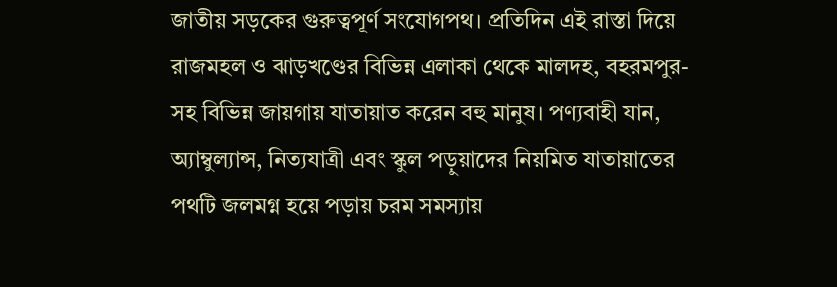জাতীয় সড়কের গুরুত্বপূর্ণ সংযোগপথ। প্রতিদিন এই রাস্তা দিয়ে রাজমহল ও ঝাড়খণ্ডের বিভিন্ন এলাকা থেকে মালদহ, বহরমপুর-সহ বিভিন্ন জায়গায় যাতায়াত করেন বহু মানুষ। পণ্যবাহী যান, অ্যাম্বুল্যান্স, নিত্যযাত্রী এবং স্কুল পড়ুয়াদের নিয়মিত যাতায়াতের পথটি জলমগ্ন হয়ে পড়ায় চরম সমস্যায়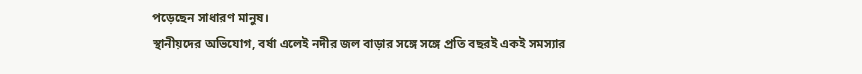পড়েছেন সাধারণ মানুষ।
স্থানীয়দের অভিযোগ, বর্ষা এলেই নদীর জল বাড়ার সঙ্গে সঙ্গে প্রতি বছরই একই সমস্যার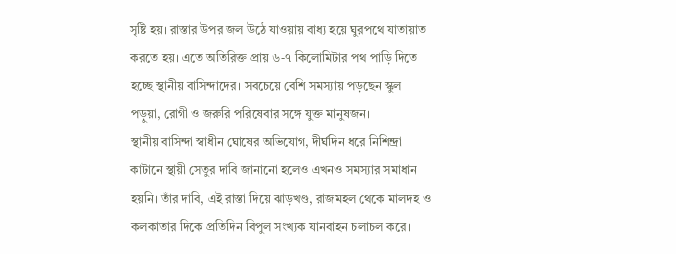সৃষ্টি হয়। রাস্তার উপর জল উঠে যাওয়ায় বাধ্য হয়ে ঘুরপথে যাতায়াত করতে হয়। এতে অতিরিক্ত প্রায় ৬-৭ কিলোমিটার পথ পাড়ি দিতে হচ্ছে স্থানীয় বাসিন্দাদের। সবচেয়ে বেশি সমস্যায় পড়ছেন স্কুল পড়ুয়া, রোগী ও জরুরি পরিষেবার সঙ্গে যুক্ত মানুষজন।
স্থানীয় বাসিন্দা স্বাধীন ঘোষের অভিযোগ, দীর্ঘদিন ধরে নিশিন্দ্রা কাটানে স্থায়ী সেতুর দাবি জানানো হলেও এখনও সমস্যার সমাধান হয়নি। তাঁর দাবি, এই রাস্তা দিয়ে ঝাড়খণ্ড, রাজমহল থেকে মালদহ ও কলকাতার দিকে প্রতিদিন বিপুল সংখ্যক যানবাহন চলাচল করে।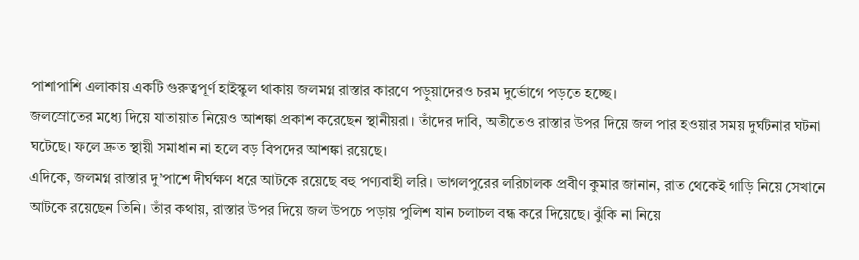পাশাপাশি এলাকায় একটি গুরুত্বপূর্ণ হাইস্কুল থাকায় জলমগ্ন রাস্তার কারণে পড়ুয়াদেরও চরম দুর্ভোগে পড়তে হচ্ছে।
জলস্রোতের মধ্যে দিয়ে যাতায়াত নিয়েও আশঙ্কা প্রকাশ করেছেন স্থানীয়রা। তাঁদের দাবি, অতীতেও রাস্তার উপর দিয়ে জল পার হওয়ার সময় দুর্ঘটনার ঘটনা ঘটেছে। ফলে দ্রুত স্থায়ী সমাধান না হলে বড় বিপদের আশঙ্কা রয়েছে।
এদিকে, জলমগ্ন রাস্তার দু’পাশে দীর্ঘক্ষণ ধরে আটকে রয়েছে বহু পণ্যবাহী লরি। ভাগলপুরের লরিচালক প্রবীণ কুমার জানান, রাত থেকেই গাড়ি নিয়ে সেখানে আটকে রয়েছেন তিনি। তাঁর কথায়, রাস্তার উপর দিয়ে জল উপচে পড়ায় পুলিশ যান চলাচল বন্ধ করে দিয়েছে। ঝুঁকি না নিয়ে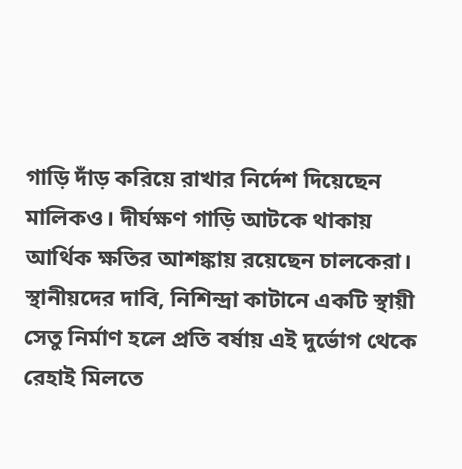গাড়ি দাঁড় করিয়ে রাখার নির্দেশ দিয়েছেন মালিকও। দীর্ঘক্ষণ গাড়ি আটকে থাকায় আর্থিক ক্ষতির আশঙ্কায় রয়েছেন চালকেরা।
স্থানীয়দের দাবি, নিশিন্দ্রা কাটানে একটি স্থায়ী সেতু নির্মাণ হলে প্রতি বর্ষায় এই দুর্ভোগ থেকে রেহাই মিলতে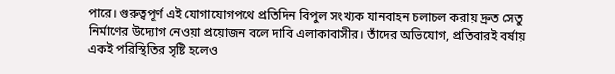পারে। গুরুত্বপূর্ণ এই যোগাযোগপথে প্রতিদিন বিপুল সংখ্যক যানবাহন চলাচল করায় দ্রুত সেতু নির্মাণের উদ্যোগ নেওয়া প্রয়োজন বলে দাবি এলাকাবাসীর। তাঁদের অভিযোগ, প্রতিবারই বর্ষায় একই পরিস্থিতির সৃষ্টি হলেও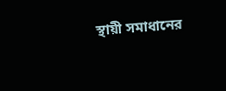স্থায়ী সমাধানের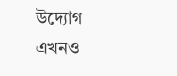উদ্যোগ এখনও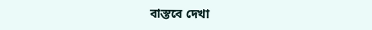বাস্তবে দেখা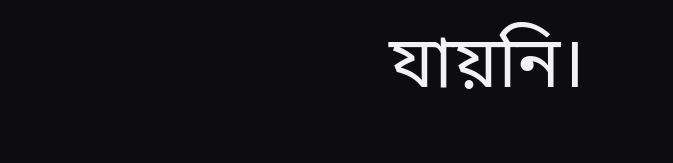যায়নি।